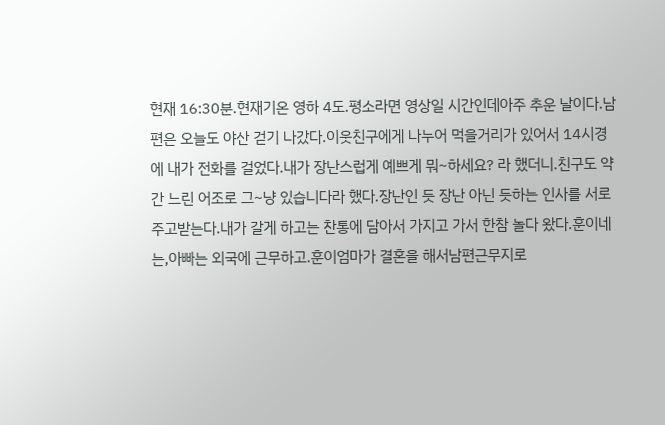현재 16:30분.현재기온 영하 4도.평소라면 영상일 시간인데아주 추운 날이다.남편은 오늘도 야산 걷기 나갔다.이웃친구에게 나누어 먹을거리가 있어서 14시경에 내가 전화를 걸었다.내가 장난스럽게 예쁘게 뭐~하세요? 라 했더니.친구도 약간 느린 어조로 그~냥 있습니다라 했다.장난인 듯 장난 아닌 듯하는 인사를 서로 주고받는다.내가 갈게 하고는 찬통에 담아서 가지고 가서 한참 놀다 왔다.훈이네는,아빠는 외국에 근무하고.훈이엄마가 결혼을 해서남편근무지로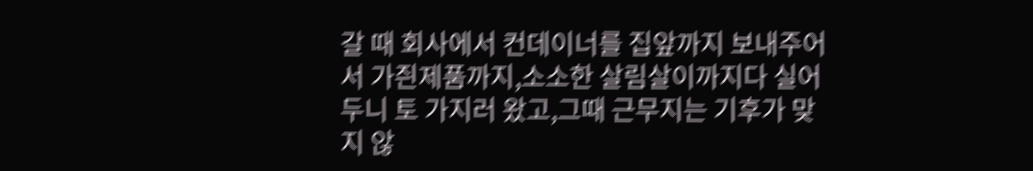갈 때 회사에서 컨데이너를 집앞까지 보내주어서 가즨제품까지,소소한 살림살이까지다 실어두니 토 가지러 왔고,그때 근무지는 기후가 맞지 않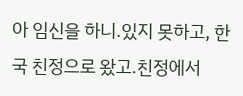아 임신을 하니.있지 못하고, 한국 친정으로 왔고.친정에서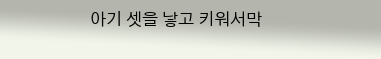아기 셋을 낳고 키워서막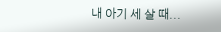내 아기 세 살 때...